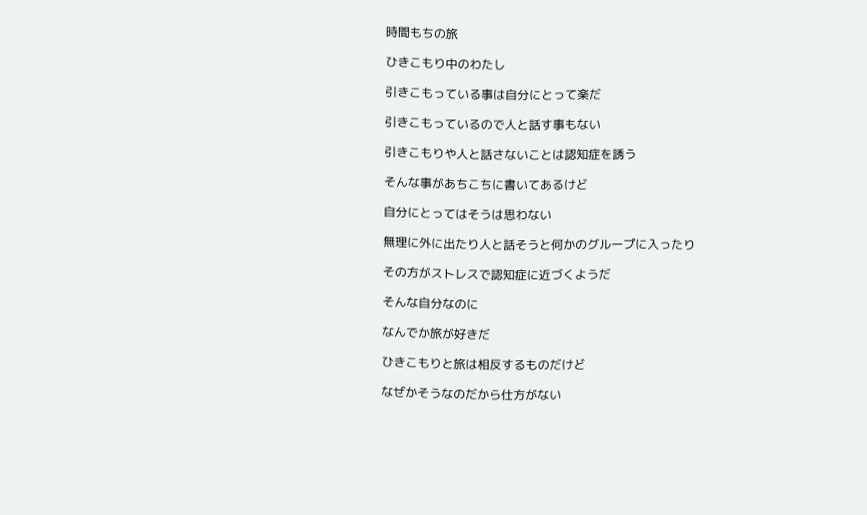時間もちの旅

ひきこもり中のわたし

引きこもっている事は自分にとって楽だ

引きこもっているので人と話す事もない

引きこもりや人と話さないことは認知症を誘う

そんな事があちこちに書いてあるけど

自分にとってはそうは思わない

無理に外に出たり人と話そうと何かのグループに入ったり

その方がストレスで認知症に近づくようだ

そんな自分なのに

なんでか旅が好きだ

ひきこもりと旅は相反するものだけど

なぜかそうなのだから仕方がない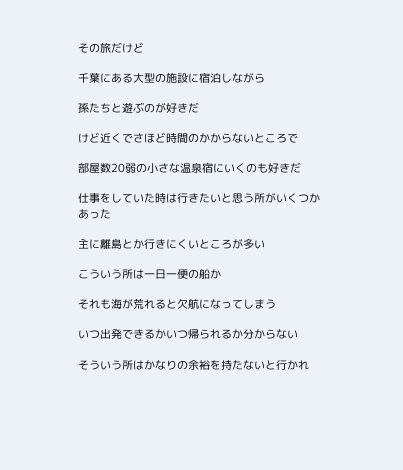その旅だけど

千葉にある大型の施設に宿泊しながら

孫たちと遊ぶのが好きだ

けど近くでさほど時間のかからないところで

部屋数20弱の小さな温泉宿にいくのも好きだ

仕事をしていた時は行きたいと思う所がいくつかあった

主に離島とか行きにくいところが多い

こういう所は一日一便の船か

それも海が荒れると欠航になってしまう

いつ出発できるかいつ帰られるか分からない

そういう所はかなりの余裕を持たないと行かれ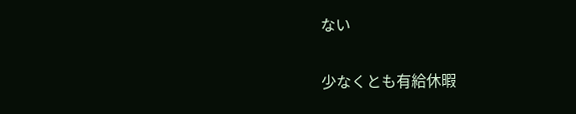ない

少なくとも有給休暇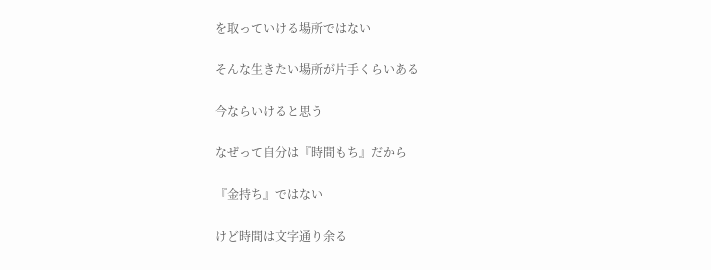を取っていける場所ではない

そんな生きたい場所が片手くらいある

今ならいけると思う

なぜって自分は『時間もち』だから

『金持ち』ではない

けど時間は文字通り余る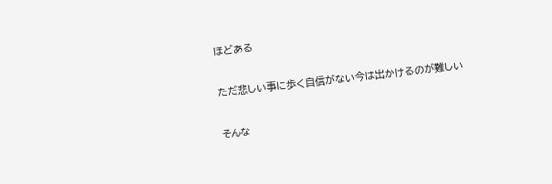ほどある

ただ悲しい事に歩く自信がない今は出かけるのが難しい

そんな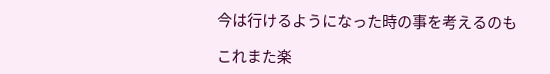今は行けるようになった時の事を考えるのも

これまた楽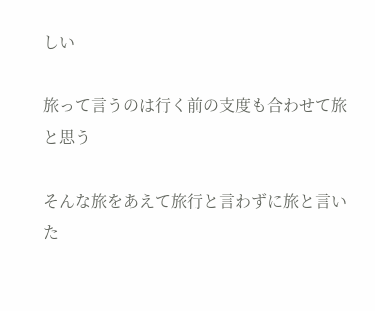しい

旅って言うのは行く前の支度も合わせて旅と思う

そんな旅をあえて旅行と言わずに旅と言いた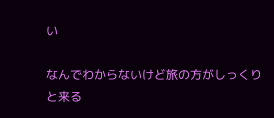い

なんでわからないけど旅の方がしっくりと来る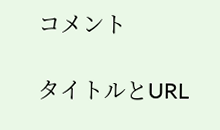コメント

タイトルとURL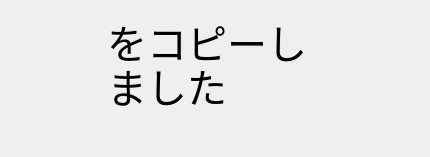をコピーしました